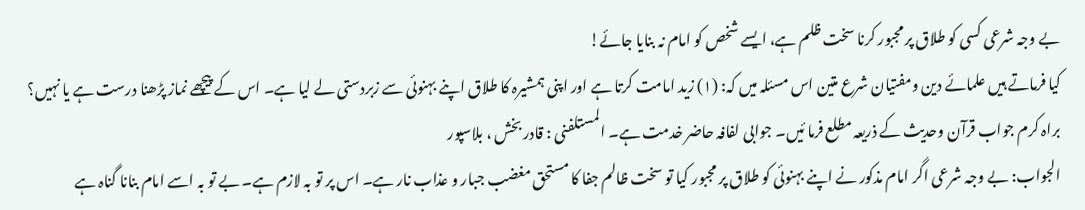بے وجہ شرعی کسی کو طلاق پر مجبور کرنا سخت ظلم ہے، ایسے شخص کو امام نہ بنایا جائے!
کیا فرماتے ہیں علمائے دین ومفتیان شرع متین اس مسئلہ میں کہ: (۱) زید امامت کرتا ہے اور اپنی ہمشیرہ کا طلاق اپنے بہنوئی سے زبردستی لے لیا ہے۔ اس کے پیچھے نماز پڑھنا درست ہے یا نہیں؟ براہ کرم جواب قرآن وحدیث کے ذریعہ مطلع فرما ئیں۔ جوابی لفافہ حاضر خدمت ہے۔ المستلفنی : قادر بخش ، بلاسپور
الجواب: بے وجہ شرعی اگر امام مذکور نے اپنے بہنوئی کو طلاق پر مجبور کیا تو سخت ظالم جفا کا مستحق مغضب جبار و عذاب نار ہے۔ اس پر تو بہ لازم ہے۔ بے تو بہ اسے امام بنانا گناہ ہے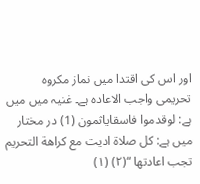اور اس کی اقتدا میں نماز مکروہ تحریمی واجب الاعادہ ہے۔ غنیہ میں میں ہے: لوقدموا فاسقاياثمون (1) در مختار میں ہے: كل صلاة اديت مع كراهة التحريم تجب اعادتها “(۲) (۱)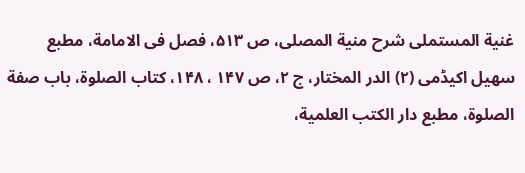غنية المستملى شرح منية المصلی، ص ۵۱۳، فصل فی الامامة، مطبع سهیل اکیڈمی (۲) الدر المختار، ج ۲، ص ۱۴۷ ، ۱۴۸، کتاب الصلوۃ، باب صفة الصلوة، مطبع دار الكتب العلمية،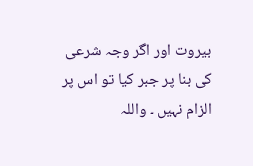بيروت اور اگر وجہ شرعی کی بنا پر جبر کیا تو اس پر الزام نہیں ۔ واللہ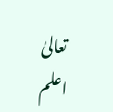تعالیٰ اعلم